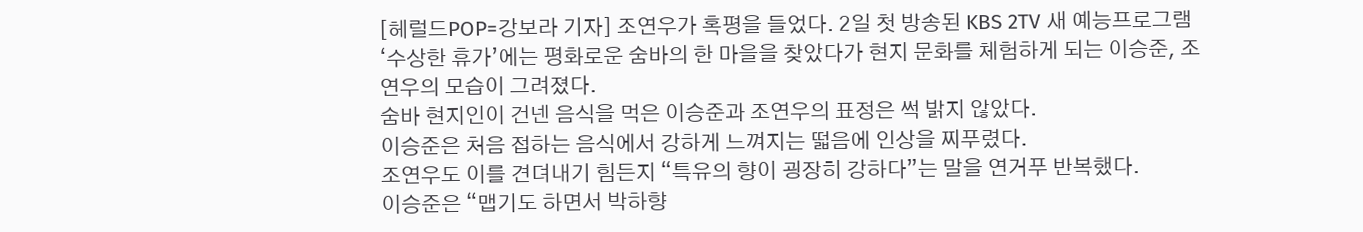[헤럴드POP=강보라 기자] 조연우가 혹평을 들었다. 2일 첫 방송된 KBS 2TV 새 예능프로그램 ‘수상한 휴가’에는 평화로운 숨바의 한 마을을 찾았다가 현지 문화를 체험하게 되는 이승준, 조연우의 모습이 그려졌다.
숨바 현지인이 건넨 음식을 먹은 이승준과 조연우의 표정은 썩 밝지 않았다.
이승준은 처음 접하는 음식에서 강하게 느껴지는 떫음에 인상을 찌푸렸다.
조연우도 이를 견뎌내기 힘든지 “특유의 향이 굉장히 강하다”는 말을 연거푸 반복했다.
이승준은 “맵기도 하면서 박하향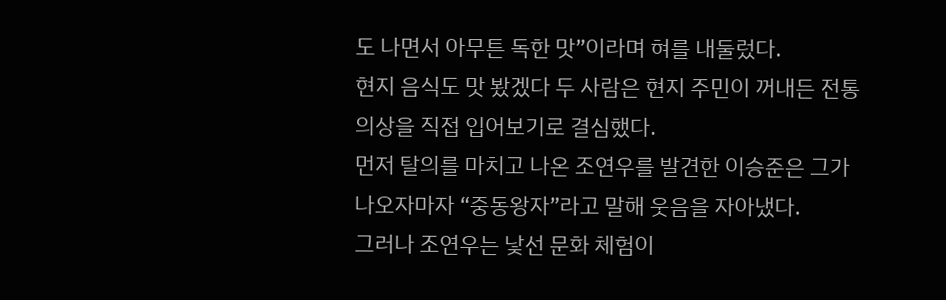도 나면서 아무튼 독한 맛”이라며 혀를 내둘렀다.
현지 음식도 맛 봤겠다 두 사람은 현지 주민이 꺼내든 전통의상을 직접 입어보기로 결심했다.
먼저 탈의를 마치고 나온 조연우를 발견한 이승준은 그가 나오자마자 “중동왕자”라고 말해 웃음을 자아냈다.
그러나 조연우는 낯선 문화 체험이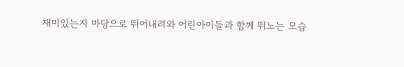재미있는지 마당으로 뛰어내려와 어린아이들과 함께 뛰노는 모습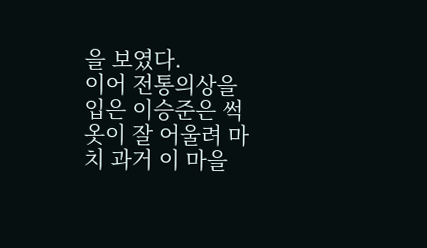을 보였다.
이어 전통의상을 입은 이승준은 썩 옷이 잘 어울려 마치 과거 이 마을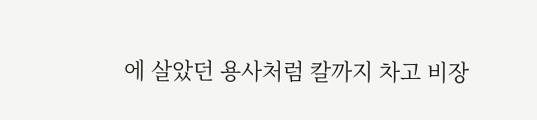에 살았던 용사처럼 칼까지 차고 비장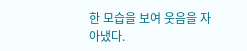한 모습을 보여 웃음을 자아냈다.